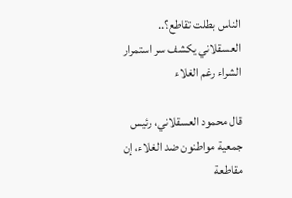الناس بطلت تقاطع؟.. العسقلاني يكشف سر استمرار الشراء رغم الغلاء

قال محمود العسقلاني، رئيس جمعية مواطنون ضد الغلاء، إن مقاطعة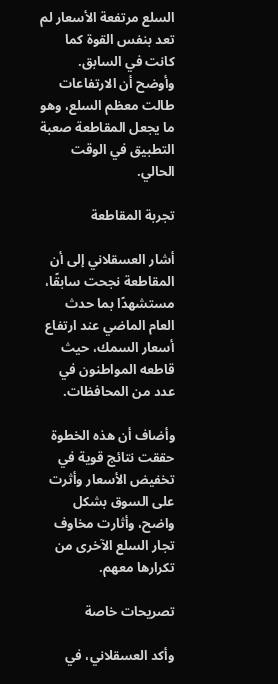السلع مرتفعة الأسعار لم تعد بنفس القوة كما كانت في السابق. وأوضح أن الارتفاعات طالت معظم السلع، وهو ما يجعل المقاطعة صعبة التطبيق في الوقت الحالي.

تجربة المقاطعة

أشار العسقلاني إلى أن المقاطعة نجحت سابقًا، مستشهدًا بما حدث العام الماضي عند ارتفاع أسعار السمك، حيث قاطعه المواطنون في عدد من المحافظات.

وأضاف أن هذه الخطوة حققت نتائج قوية في تخفيض الأسعار وأثرت على السوق بشكل واضح، وأثارت مخاوف تجار السلع الآخرى من تكرارها معهم.

تصريحات خاصة

وأكد العسقلاني، في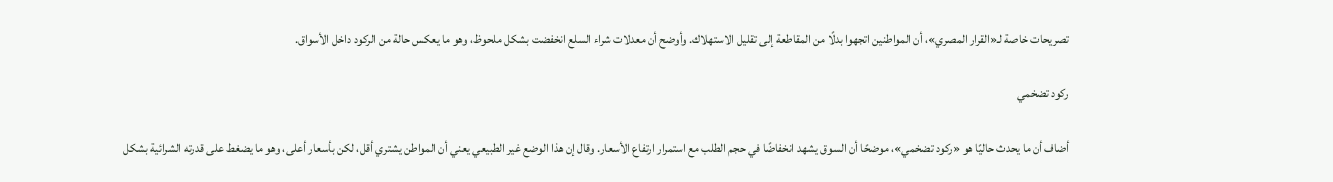تصريحات خاصة لـ«القرار المصري»، أن المواطنين اتجهوا بدلًا من المقاطعة إلى تقليل الاستهلاك. وأوضح أن معدلات شراء السلع انخفضت بشكل ملحوظ، وهو ما يعكس حالة من الركود داخل الأسواق.

ركود تضخمي

أضاف أن ما يحدث حاليًا هو «ركود تضخمي»، موضحًا أن السوق يشهد انخفاضًا في حجم الطلب مع استمرار ارتفاع الأسعار. وقال إن هذا الوضع غير الطبيعي يعني أن المواطن يشتري أقل، لكن بأسعار أعلى، وهو ما يضغط على قدرته الشرائية بشكل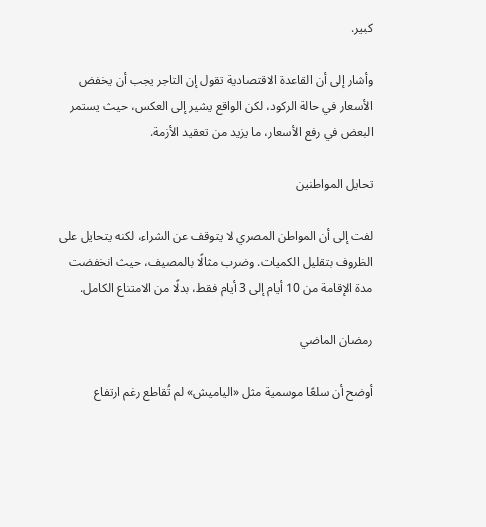كبير.

وأشار إلى أن القاعدة الاقتصادية تقول إن التاجر يجب أن يخفض الأسعار في حالة الركود، لكن الواقع يشير إلى العكس، حيث يستمر البعض في رفع الأسعار، ما يزيد من تعقيد الأزمة.

تحايل المواطنين

لفت إلى أن المواطن المصري لا يتوقف عن الشراء، لكنه يتحايل على الظروف بتقليل الكميات. وضرب مثالًا بالمصيف، حيث انخفضت مدة الإقامة من 10 أيام إلى 3 أيام فقط، بدلًا من الامتناع الكامل.

رمضان الماضي

أوضح أن سلعًا موسمية مثل «الياميش» لم تُقاطع رغم ارتفاع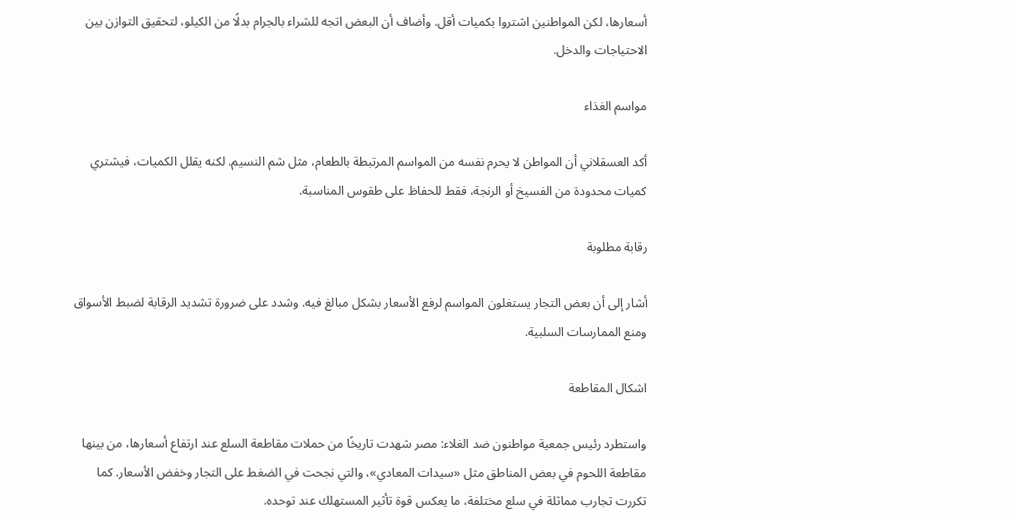أسعارها، لكن المواطنين اشتروا بكميات أقل. وأضاف أن البعض اتجه للشراء بالجرام بدلًا من الكيلو، لتحقيق التوازن بين الاحتياجات والدخل.

مواسم الغذاء

أكد العسقلاني أن المواطن لا يحرم نفسه من المواسم المرتبطة بالطعام، مثل شم النسيم. لكنه يقلل الكميات، فيشتري كميات محدودة من الفسيخ أو الرنجة، فقط للحفاظ على طقوس المناسبة.

رقابة مطلوبة

أشار إلى أن بعض التجار يستغلون المواسم لرفع الأسعار بشكل مبالغ فيه. وشدد على ضرورة تشديد الرقابة لضبط الأسواق ومنع الممارسات السلبية.

اشكال المقاطعة

واستطرد رئيس جمعية مواطنون ضد الغلاء: مصر شهدت تاريخًا من حملات مقاطعة السلع عند ارتفاع أسعارها، من بينها مقاطعة اللحوم في بعض المناطق مثل «سيدات المعادي»، والتي نجحت في الضغط على التجار وخفض الأسعار. كما تكررت تجارب مماثلة في سلع مختلفة، ما يعكس قوة تأثير المستهلك عند توحده.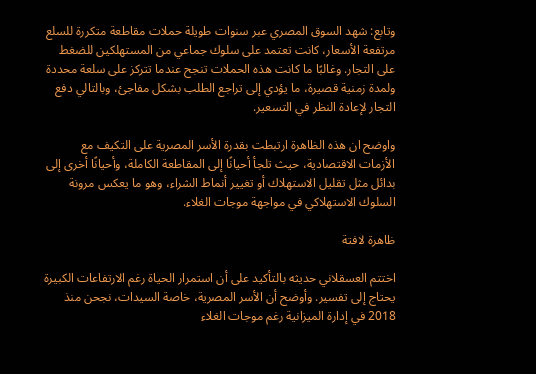وتابع: شهد السوق المصري عبر سنوات طويلة حملات مقاطعة متكررة للسلع مرتفعة الأسعار، كانت تعتمد على سلوك جماعي من المستهلكين للضغط على التجار. وغالبًا ما كانت هذه الحملات تنجح عندما تتركز على سلعة محددة ولمدة زمنية قصيرة، ما يؤدي إلى تراجع الطلب بشكل مفاجئ، وبالتالي دفع التجار لإعادة النظر في التسعير.

واوضح ان هذه الظاهرة ارتبطت بقدرة الأسر المصرية على التكيف مع الأزمات الاقتصادية، حيث تلجأ أحيانًا إلى المقاطعة الكاملة، وأحيانًا أخرى إلى بدائل مثل تقليل الاستهلاك أو تغيير أنماط الشراء، وهو ما يعكس مرونة السلوك الاستهلاكي في مواجهة موجات الغلاء.

ظاهرة لافتة

اختتم العسقلاني حديثه بالتأكيد على أن استمرار الحياة رغم الارتفاعات الكبيرة يحتاج إلى تفسير. وأوضح أن الأسر المصرية، خاصة السيدات، نجحن منذ 2018 في إدارة الميزانية رغم موجات الغلاء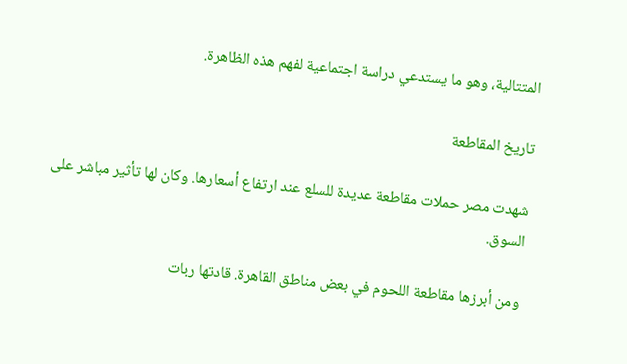المتتالية، وهو ما يستدعي دراسة اجتماعية لفهم هذه الظاهرة.

تاريخ المقاطعة

شهدت مصر حملات مقاطعة عديدة للسلع عند ارتفاع أسعارها. وكان لها تأثير مباشر على السوق.

ومن أبرزها مقاطعة اللحوم في بعض مناطق القاهرة. قادتها ربات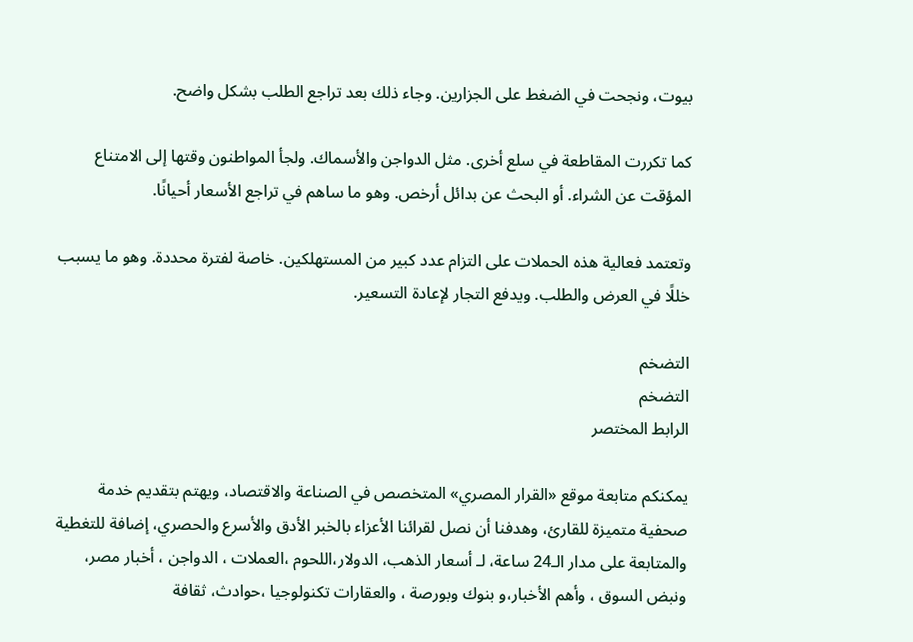بيوت، ونجحت في الضغط على الجزارين. وجاء ذلك بعد تراجع الطلب بشكل واضح.

كما تكررت المقاطعة في سلع أخرى. مثل الدواجن والأسماك. ولجأ المواطنون وقتها إلى الامتناع المؤقت عن الشراء. أو البحث عن بدائل أرخص. وهو ما ساهم في تراجع الأسعار أحيانًا.

وتعتمد فعالية هذه الحملات على التزام عدد كبير من المستهلكين. خاصة لفترة محددة. وهو ما يسبب خللًا في العرض والطلب. ويدفع التجار لإعادة التسعير.

التضخم
التضخم
الرابط المختصر

يمكنكم متابعة موقع «القرار المصري» المتخصص في الصناعة والاقتصاد، ويهتم بتقديم خدمة صحفية متميزة للقارئ، وهدفنا أن نصل لقرائنا الأعزاء بالخبر الأدق والأسرع والحصري، إضافة للتغطية والمتابعة على مدار الـ24 ساعة، لـ أسعار الذهب، الدولار،اللحوم ،العملات ، الدواجن ، أخبار مصر، ونبض السوق ، وأهم الأخبار،و بنوك وبورصة ، والعقارات تكنولوجيا ،حوادث، ثقافة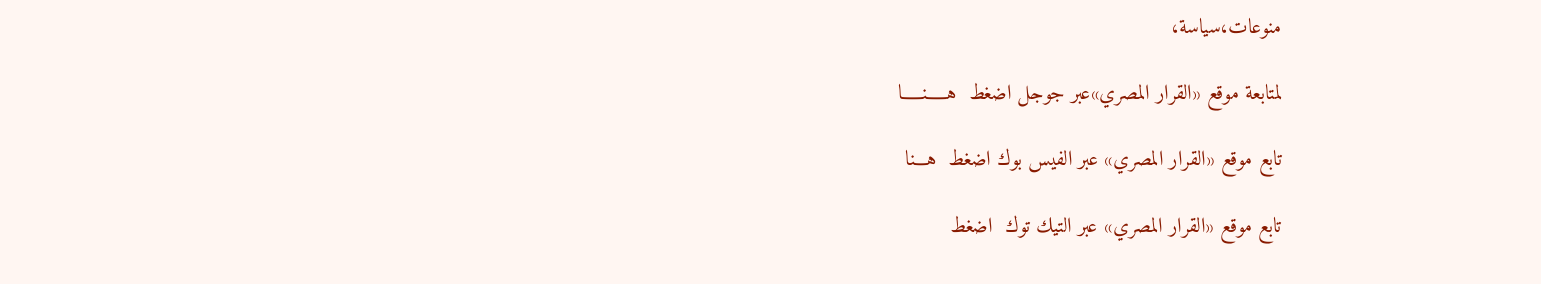منوعات،سياسة،

لمتابعة موقع «القرار المصري»عبر جوجل اضغط  هـــــنـــــا

تابع موقع «القرار المصري» عبر الفيس بوك اضغط  هـــنا

تابع موقع «القرار المصري» عبر التيك توك  اضغط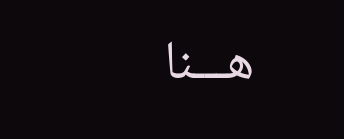هـــنا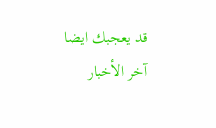قد يعجبك ايضا
آخر الأخبار